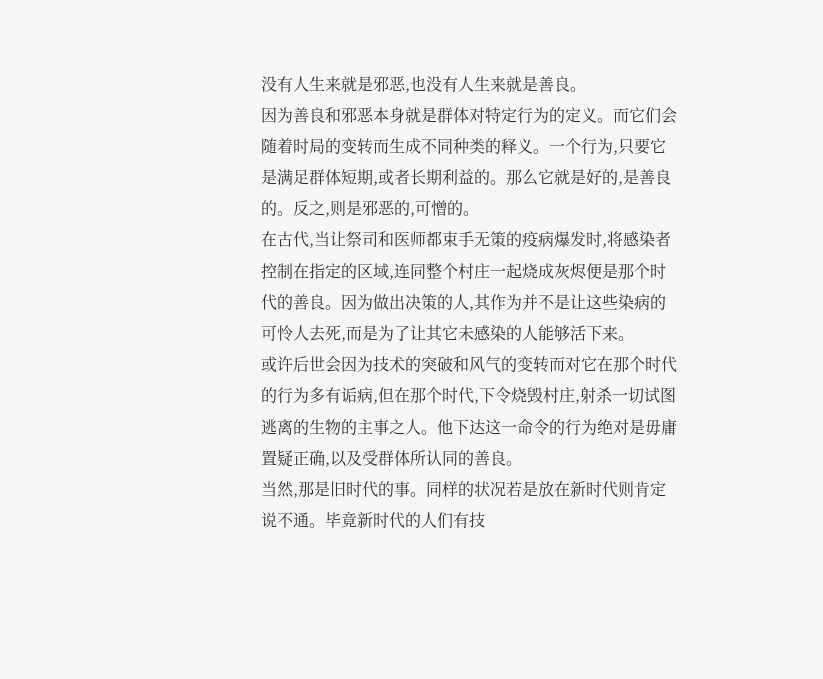没有人生来就是邪恶,也没有人生来就是善良。
因为善良和邪恶本身就是群体对特定行为的定义。而它们会随着时局的变转而生成不同种类的释义。一个行为,只要它是满足群体短期,或者长期利益的。那么它就是好的,是善良的。反之,则是邪恶的,可憎的。
在古代,当让祭司和医师都束手无策的疫病爆发时,将感染者控制在指定的区域,连同整个村庄一起烧成灰烬便是那个时代的善良。因为做出决策的人,其作为并不是让这些染病的可怜人去死,而是为了让其它未感染的人能够活下来。
或许后世会因为技术的突破和风气的变转而对它在那个时代的行为多有诟病,但在那个时代,下令烧毁村庄,射杀一切试图逃离的生物的主事之人。他下达这一命令的行为绝对是毋庸置疑正确,以及受群体所认同的善良。
当然,那是旧时代的事。同样的状况若是放在新时代则肯定说不通。毕竟新时代的人们有技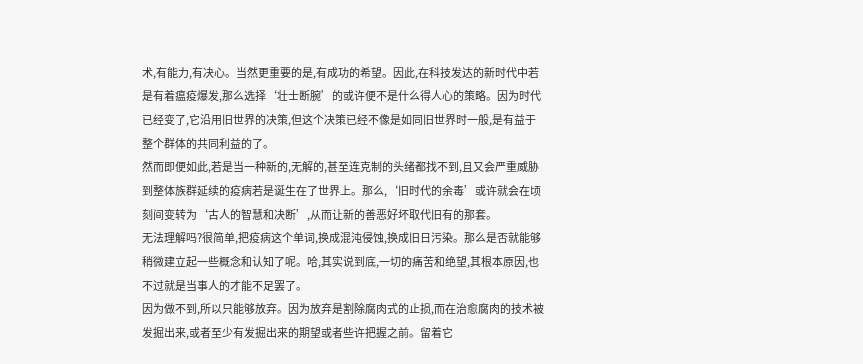术,有能力,有决心。当然更重要的是,有成功的希望。因此,在科技发达的新时代中若是有着瘟疫爆发,那么选择‘壮士断腕’的或许便不是什么得人心的策略。因为时代已经变了,它沿用旧世界的决策,但这个决策已经不像是如同旧世界时一般,是有益于整个群体的共同利益的了。
然而即便如此,若是当一种新的,无解的,甚至连克制的头绪都找不到,且又会严重威胁到整体族群延续的疫病若是诞生在了世界上。那么,‘旧时代的余毒’或许就会在顷刻间变转为‘古人的智慧和决断’,从而让新的善恶好坏取代旧有的那套。
无法理解吗?很简单,把疫病这个单词,换成混沌侵蚀,换成旧日污染。那么是否就能够稍微建立起一些概念和认知了呢。哈,其实说到底,一切的痛苦和绝望,其根本原因,也不过就是当事人的才能不足罢了。
因为做不到,所以只能够放弃。因为放弃是割除腐肉式的止损,而在治愈腐肉的技术被发掘出来,或者至少有发掘出来的期望或者些许把握之前。留着它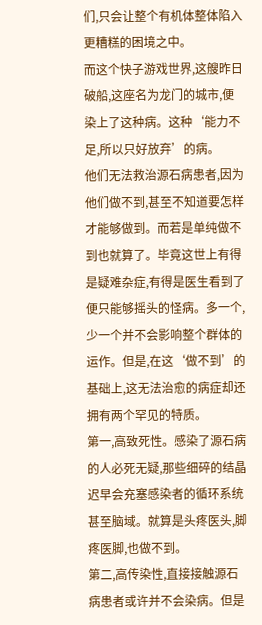们,只会让整个有机体整体陷入更糟糕的困境之中。
而这个快子游戏世界,这艘昨日破船,这座名为龙门的城市,便染上了这种病。这种‘能力不足,所以只好放弃’的病。
他们无法救治源石病患者,因为他们做不到,甚至不知道要怎样才能够做到。而若是单纯做不到也就算了。毕竟这世上有得是疑难杂症,有得是医生看到了便只能够摇头的怪病。多一个,少一个并不会影响整个群体的运作。但是,在这‘做不到’的基础上,这无法治愈的病症却还拥有两个罕见的特质。
第一,高致死性。感染了源石病的人必死无疑,那些细碎的结晶迟早会充塞感染者的循环系统甚至脑域。就算是头疼医头,脚疼医脚,也做不到。
第二,高传染性,直接接触源石病患者或许并不会染病。但是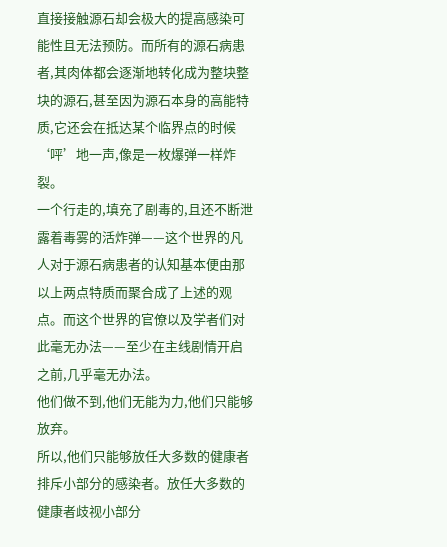直接接触源石却会极大的提高感染可能性且无法预防。而所有的源石病患者,其肉体都会逐渐地转化成为整块整块的源石,甚至因为源石本身的高能特质,它还会在抵达某个临界点的时候‘呯’地一声,像是一枚爆弹一样炸裂。
一个行走的,填充了剧毒的,且还不断泄露着毒雾的活炸弹——这个世界的凡人对于源石病患者的认知基本便由那以上两点特质而聚合成了上述的观点。而这个世界的官僚以及学者们对此毫无办法——至少在主线剧情开启之前,几乎毫无办法。
他们做不到,他们无能为力,他们只能够放弃。
所以,他们只能够放任大多数的健康者排斥小部分的感染者。放任大多数的健康者歧视小部分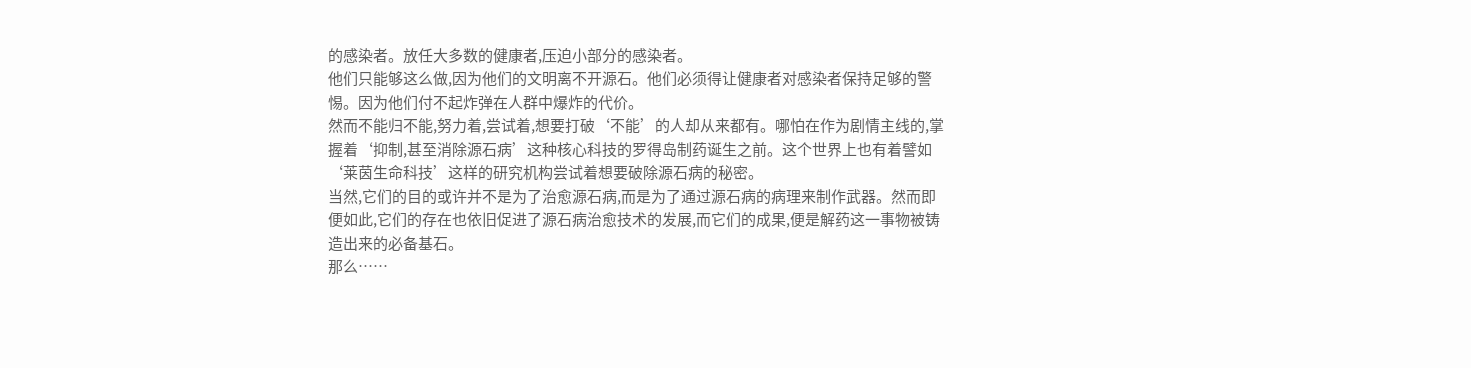的感染者。放任大多数的健康者,压迫小部分的感染者。
他们只能够这么做,因为他们的文明离不开源石。他们必须得让健康者对感染者保持足够的警惕。因为他们付不起炸弹在人群中爆炸的代价。
然而不能归不能,努力着,尝试着,想要打破‘不能’的人却从来都有。哪怕在作为剧情主线的,掌握着‘抑制,甚至消除源石病’这种核心科技的罗得岛制药诞生之前。这个世界上也有着譬如‘莱茵生命科技’这样的研究机构尝试着想要破除源石病的秘密。
当然,它们的目的或许并不是为了治愈源石病,而是为了通过源石病的病理来制作武器。然而即便如此,它们的存在也依旧促进了源石病治愈技术的发展,而它们的成果,便是解药这一事物被铸造出来的必备基石。
那么……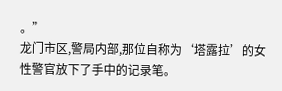。”
龙门市区,警局内部,那位自称为‘塔露拉’的女性警官放下了手中的记录笔。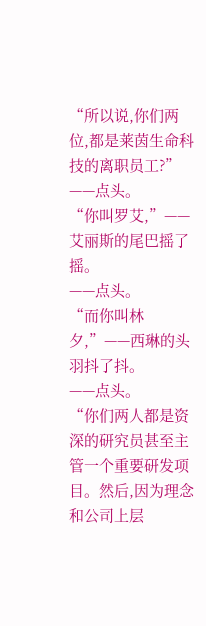“所以说,你们两位,都是莱茵生命科技的离职员工?”
——点头。
“你叫罗艾,”——艾丽斯的尾巴摇了摇。
——点头。
“而你叫林夕,”——西琳的头羽抖了抖。
——点头。
“你们两人都是资深的研究员甚至主管一个重要研发项目。然后,因为理念和公司上层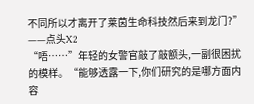不同所以才离开了莱茵生命科技然后来到龙门?”
——点头X2
“唔……”年轻的女警官敲了敲额头,一副很困扰的模样。“能够透露一下,你们研究的是哪方面内容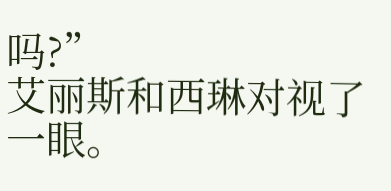吗?”
艾丽斯和西琳对视了一眼。